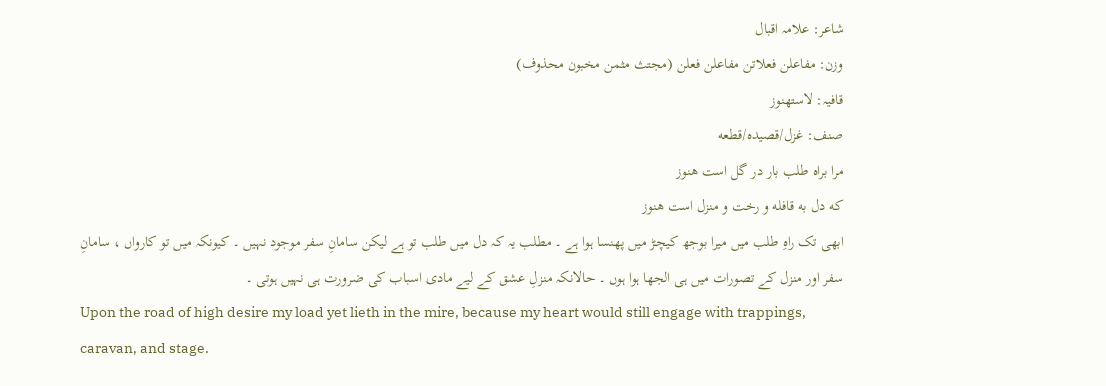شاعر: علامہ اقبال
وزن: مفاعلن فعلاتن مفاعلن فعلن (مجتث مثمن مخبون محذوف)
قافیہ: لاستهنوز
صنف: غزل/قصیده/قطعه
مرا براه طلب بار در گل است هنوز
که دل به قافله و رخت و منزل است هنوز
ابھی تک راہِ طلب میں میرا بوجھ کیچڑ میں پھنسا ہوا ہے ۔ مطلب یہ کہ دل میں طلب تو ہے لیکن سامانِ سفر موجود نہیں ۔ کیونکہ میں تو کارواں ، سامانِ سفر اور منزل کے تصورات میں ہی الجھا ہوا ہوں ۔ حالانکہ منزلِ عشق کے لیے مادی اسباب کی ضرورت ہی نہیں ہوتی ۔
Upon the road of high desire my load yet lieth in the mire, because my heart would still engage with trappings, caravan, and stage.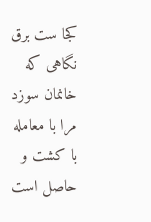کجا ست برق نگاهی که خانمان سوزد
مرا با معامله با کشت و حاصل است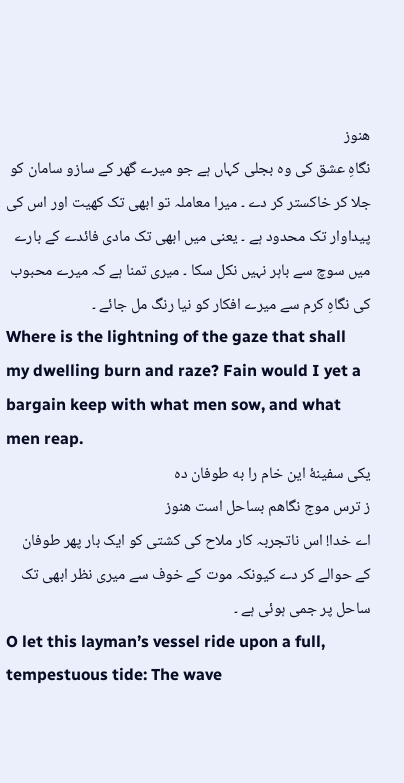هنوز
نگاہِ عشق کی وہ بجلی کہاں ہے جو میرے گھر کے سازو سامان کو جلا کر خاکستر کر دے ۔ میرا معاملہ تو ابھی تک کھیت اور اس کی پیداوار تک محدود ہے ۔ یعنی میں ابھی تک مادی فائدے کے بارے میں سوچ سے باہر نہیں نکل سکا ۔ میری تمنا ہے کہ میرے محبوب کی نگاہِ کرم سے میرے افکار کو نیا رنگ مل جائے ۔
Where is the lightning of the gaze that shall my dwelling burn and raze? Fain would I yet a bargain keep with what men sow, and what men reap.
یکی سفینهٔ این خام را به طوفان ده
ز ترس موج نگاهم بساحل است هنوز
اے خدا! اس ناتجربہ کار ملاح کی کشتی کو ایک بار پھر طوفان کے حوالے کر دے کیونکہ موت کے خوف سے میری نظر ابھی تک ساحل پر جمی ہوئی ہے ۔
O let this layman’s vessel ride upon a full, tempestuous tide: The wave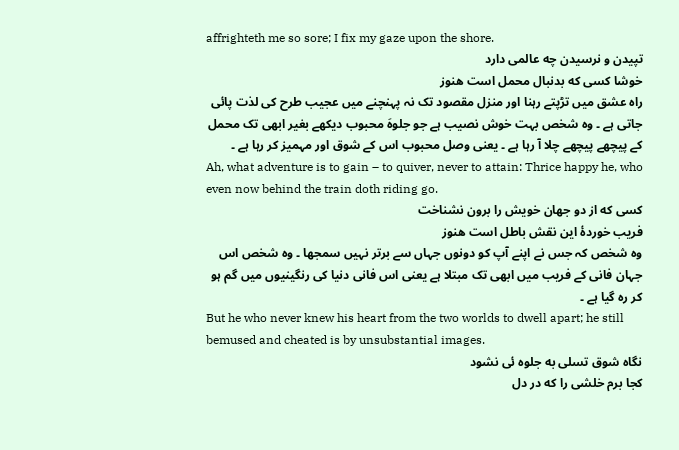affrighteth me so sore; I fix my gaze upon the shore.
تپیدن و نرسیدن چه عالمی دارد
خوشا کسی که بدنبال محمل است هنوز
راہ عشق میں تڑپتے رہنا اور منزل مقصود تک نہ پہنچنے میں عجیب طرح کی لذت پائی جاتی ہے ۔ وہ شخص بہت خوش نصیب ہے جو جلوہَ محبوب دیکھے بغیر ابھی تک محمل کے پیچھے پیچھے چلا آ رہا ہے ۔ یعنی وصل محبوب اس کے شوق اور مہمیز کر رہا ہے ۔
Ah, what adventure is to gain – to quiver, never to attain: Thrice happy he, who even now behind the train doth riding go.
کسی که از دو جهان خویش را برون نشناخت
فریب خوردهٔ این نقش باطل است هنوز
وہ شخص کہ جس نے اپنے آپ کو دونوں جہاں سے برتر نہیں سمجھا ۔ وہ شخص اس جہان فانی کے فریب میں ابھی تک مبتلا ہے یعنی اس فانی دنیا کی رنگینیوں میں گم ہو کر رہ گیا ہے ۔
But he who never knew his heart from the two worlds to dwell apart; he still bemused and cheated is by unsubstantial images.
نگاه شوق تسلی به جلوه ئی نشود
کجا برم خلشی را که در دل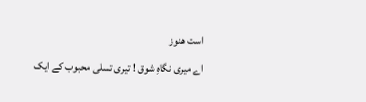است هنوز
اے میری نگاہِ شوق ! تیری تسلی محبوب کے ایک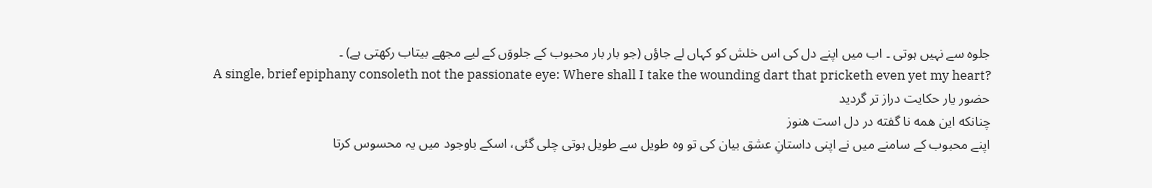جلوہ سے نہیں ہوتی ۔ اب میں اپنے دل کی اس خلش کو کہاں لے جاؤں (جو بار بار محبوب کے جلووَں کے لیے مجھے بیتاب رکھتی ہے) ۔
A single, brief epiphany consoleth not the passionate eye: Where shall I take the wounding dart that pricketh even yet my heart?
حضور یار حکایت دراز تر گردید
چنانکه این همه نا گفته در دل است هنوز
اپنے محبوب کے سامنے میں نے اپنی داستانِ عشق بیان کی تو وہ طویل سے طویل ہوتی چلی گئی، اسکے باوجود میں یہ محسوس کرتا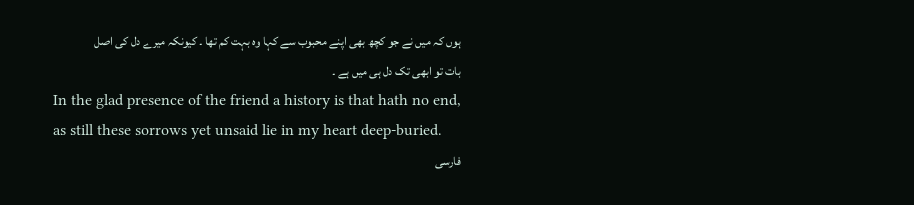ہوں کہ میں نے جو کچھ بھی اپنے محبوب سے کہا وہ بہت کم تھا ۔ کیونکہ میرے دل کی اصل بات تو ابھی تک دل ہی میں ہے ۔
In the glad presence of the friend a history is that hath no end, as still these sorrows yet unsaid lie in my heart deep-buried.
فارسی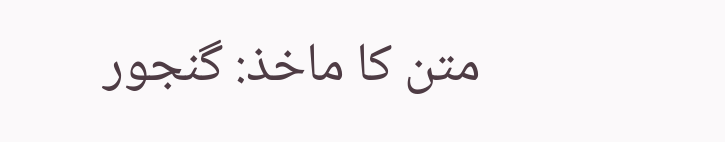متن کا ماخذ: گنجور